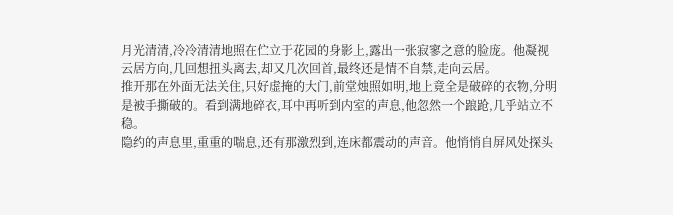月光清清,冷冷清清地照在伫立于花园的身影上,露出一张寂寥之意的脸庞。他凝视云居方向,几回想扭头离去,却又几次回首,最终还是情不自禁,走向云居。
推开那在外面无法关住,只好虚掩的大门,前堂烛照如明,地上竟全是破碎的衣物,分明是被手撕破的。看到满地碎衣,耳中再听到内室的声息,他忽然一个踉跄,几乎站立不稳。
隐约的声息里,重重的喘息,还有那激烈到,连床都震动的声音。他悄悄自屏风处探头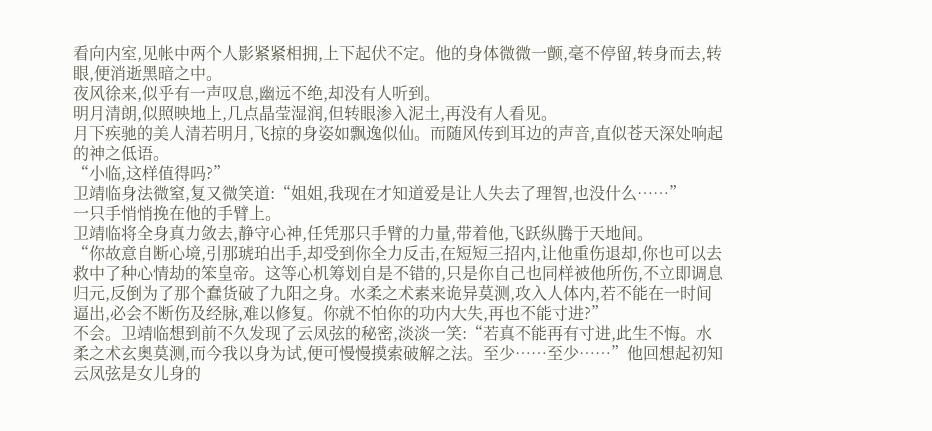看向内室,见帐中两个人影紧紧相拥,上下起伏不定。他的身体微微一颤,毫不停留,转身而去,转眼,便消逝黑暗之中。
夜风徐来,似乎有一声叹息,幽远不绝,却没有人听到。
明月清朗,似照映地上,几点晶莹湿润,但转眼渗入泥土,再没有人看见。
月下疾驰的美人清若明月,飞掠的身姿如飘逸似仙。而随风传到耳边的声音,直似苍天深处响起的神之低语。
“小临,这样值得吗?”
卫靖临身法微窒,复又微笑道:“姐姐,我现在才知道爱是让人失去了理智,也没什么……”
一只手悄悄挽在他的手臂上。
卫靖临将全身真力敛去,静守心神,任凭那只手臂的力量,带着他,飞跃纵腾于天地间。
“你故意自断心境,引那琥珀出手,却受到你全力反击,在短短三招内,让他重伤退却,你也可以去救中了种心情劫的笨皇帝。这等心机筹划自是不错的,只是你自己也同样被他所伤,不立即调息归元,反倒为了那个蠢货破了九阳之身。水柔之术素来诡异莫测,攻入人体内,若不能在一时间逼出,必会不断伤及经脉,难以修复。你就不怕你的功内大失,再也不能寸进?”
不会。卫靖临想到前不久发现了云凤弦的秘密,淡淡一笑:“若真不能再有寸进,此生不悔。水柔之术玄奥莫测,而今我以身为试,便可慢慢摸索破解之法。至少……至少……”他回想起初知云凤弦是女儿身的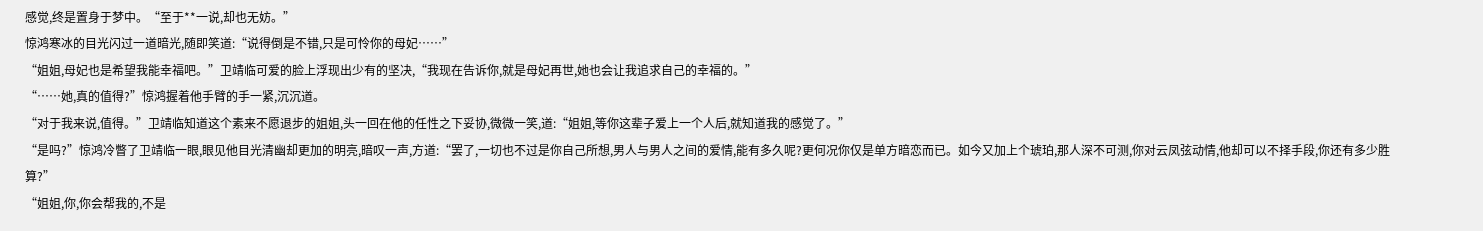感觉,终是置身于梦中。“至于**一说,却也无妨。”
惊鸿寒冰的目光闪过一道暗光,随即笑道:“说得倒是不错,只是可怜你的母妃……”
“姐姐,母妃也是希望我能幸福吧。”卫靖临可爱的脸上浮现出少有的坚决,“我现在告诉你,就是母妃再世,她也会让我追求自己的幸福的。”
“……她,真的值得?”惊鸿握着他手臂的手一紧,沉沉道。
“对于我来说,值得。”卫靖临知道这个素来不愿退步的姐姐,头一回在他的任性之下妥协,微微一笑,道:“姐姐,等你这辈子爱上一个人后,就知道我的感觉了。”
“是吗?”惊鸿冷瞥了卫靖临一眼,眼见他目光清幽却更加的明亮,暗叹一声,方道:“罢了,一切也不过是你自己所想,男人与男人之间的爱情,能有多久呢?更何况你仅是单方暗恋而已。如今又加上个琥珀,那人深不可测,你对云凤弦动情,他却可以不择手段,你还有多少胜算?”
“姐姐,你,你会帮我的,不是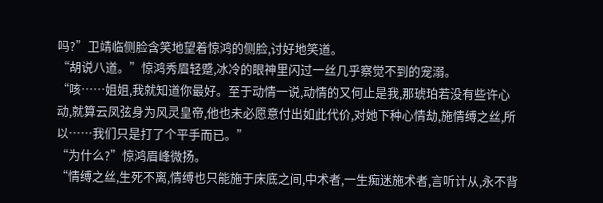吗?”卫靖临侧脸含笑地望着惊鸿的侧脸,讨好地笑道。
“胡说八道。”惊鸿秀眉轻蹙,冰冷的眼神里闪过一丝几乎察觉不到的宠溺。
“咳……姐姐,我就知道你最好。至于动情一说,动情的又何止是我,那琥珀若没有些许心动,就算云凤弦身为风灵皇帝,他也未必愿意付出如此代价,对她下种心情劫,施情缚之丝,所以……我们只是打了个平手而已。”
“为什么?”惊鸿眉峰微扬。
“情缚之丝,生死不离,情缚也只能施于床底之间,中术者,一生痴迷施术者,言听计从,永不背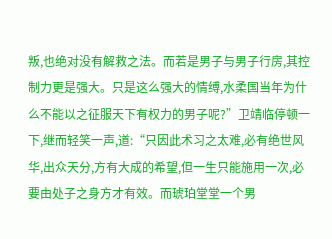叛,也绝对没有解救之法。而若是男子与男子行房,其控制力更是强大。只是这么强大的情缚,水柔国当年为什么不能以之征服天下有权力的男子呢?”卫靖临停顿一下,继而轻笑一声,道:“只因此术习之太难,必有绝世风华,出众天分,方有大成的希望,但一生只能施用一次,必要由处子之身方才有效。而琥珀堂堂一个男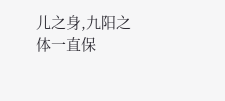儿之身,九阳之体一直保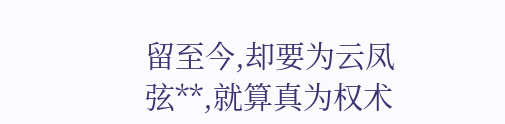留至今,却要为云凤弦**,就算真为权术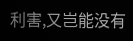利害,又岂能没有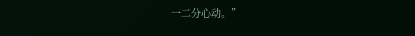一二分心动。”